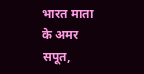भारत माता के अमर सपूत,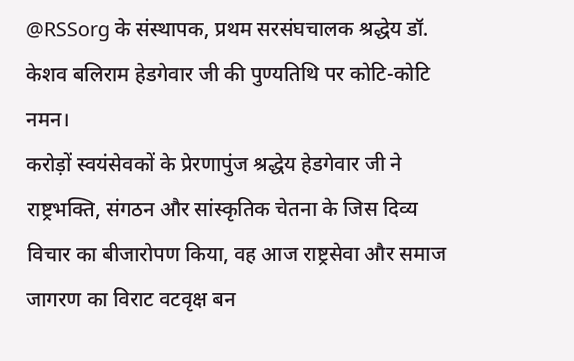@RSSorg के संस्थापक, प्रथम सरसंघचालक श्रद्धेय डॉ. केशव बलिराम हेडगेवार जी की पुण्यतिथि पर कोटि-कोटि नमन।
करोड़ों स्वयंसेवकों के प्रेरणापुंज श्रद्धेय हेडगेवार जी ने राष्ट्रभक्ति, संगठन और सांस्कृतिक चेतना के जिस दिव्य विचार का बीजारोपण किया, वह आज राष्ट्रसेवा और समाज जागरण का विराट वटवृक्ष बन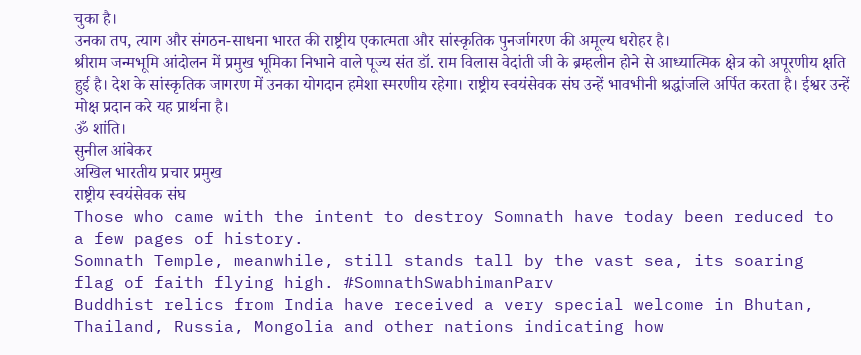चुका है।
उनका तप, त्याग और संगठन-साधना भारत की राष्ट्रीय एकात्मता और सांस्कृतिक पुनर्जागरण की अमूल्य धरोहर है।
श्रीराम जन्मभूमि आंदोलन में प्रमुख भूमिका निभाने वाले पूज्य संत डॉ. राम विलास वेदांती जी के ब्रम्हलीन होने से आध्यात्मिक क्षेत्र को अपूरणीय क्षति हुई है। देश के सांस्कृतिक जागरण में उनका योगदान हमेशा स्मरणीय रहेगा। राष्ट्रीय स्वयंसेवक संघ उन्हें भावभीनी श्रद्धांजलि अर्पित करता है। ईश्वर उन्हें मोक्ष प्रदान करे यह प्रार्थना है।
ॐ शांति।
सुनील आंबेकर
अखिल भारतीय प्रचार प्रमुख
राष्ट्रीय स्वयंसेवक संघ
Those who came with the intent to destroy Somnath have today been reduced to a few pages of history.
Somnath Temple, meanwhile, still stands tall by the vast sea, its soaring flag of faith flying high. #SomnathSwabhimanParv
Buddhist relics from India have received a very special welcome in Bhutan, Thailand, Russia, Mongolia and other nations indicating how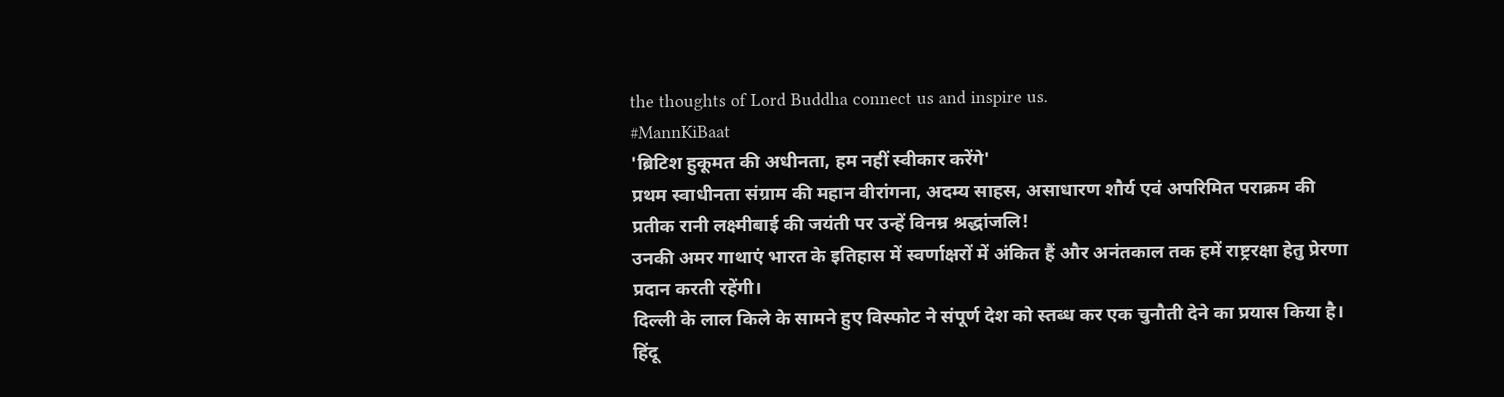the thoughts of Lord Buddha connect us and inspire us.
#MannKiBaat
'ब्रिटिश हुकूमत की अधीनता, हम नहीं स्वीकार करेंगे'
प्रथम स्वाधीनता संग्राम की महान वीरांगना, अदम्य साहस, असाधारण शौर्य एवं अपरिमित पराक्रम की प्रतीक रानी लक्ष्मीबाई की जयंती पर उन्हें विनम्र श्रद्धांजलि!
उनकी अमर गाथाएं भारत के इतिहास में स्वर्णाक्षरों में अंकित हैं और अनंतकाल तक हमें राष्ट्ररक्षा हेतु प्रेरणा प्रदान करती रहेंगी।
दिल्ली के लाल किले के सामने हुए विस्फोट ने संपूर्ण देश को स्तब्ध कर एक चुनौती देने का प्रयास किया है। हिंदू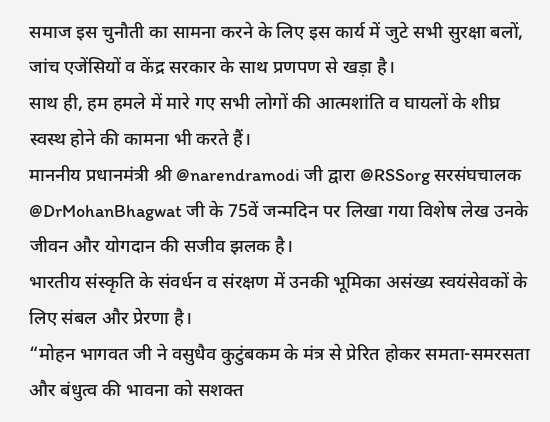समाज इस चुनौती का सामना करने के लिए इस कार्य में जुटे सभी सुरक्षा बलों, जांच एजेंसियों व केंद्र सरकार के साथ प्रणपण से खड़ा है।
साथ ही, हम हमले में मारे गए सभी लोगों की आत्मशांति व घायलों के शीघ्र स्वस्थ होने की कामना भी करते हैं।
माननीय प्रधानमंत्री श्री @narendramodi जी द्वारा @RSSorg सरसंघचालक @DrMohanBhagwat जी के 75वें जन्मदिन पर लिखा गया विशेष लेख उनके जीवन और योगदान की सजीव झलक है।
भारतीय संस्कृति के संवर्धन व संरक्षण में उनकी भूमिका असंख्य स्वयंसेवकों के लिए संबल और प्रेरणा है।
“मोहन भागवत जी ने वसुधैव कुटुंबकम के मंत्र से प्रेरित होकर समता-समरसता और बंधुत्व की भावना को सशक्त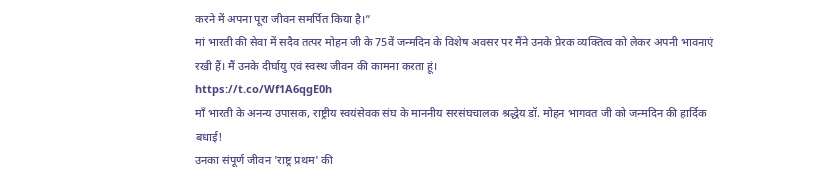करने में अपना पूरा जीवन समर्पित किया है।”
मां भारती की सेवा में सदैव तत्पर मोहन जी के 75वें जन्मदिन के विशेष अवसर पर मैंने उनके प्रेरक व्यक्तित्व को लेकर अपनी भावनाएं रखी हैं। मैं उनके दीर्घायु एवं स्वस्थ जीवन की कामना करता हूं।
https://t.co/Wf1A6qgE0h
माँ भारती के अनन्य उपासक, राष्ट्रीय स्वयंसेवक संघ के माननीय सरसंघचालक श्रद्धेय डॉ. मोहन भागवत जी को जन्मदिन की हार्दिक बधाई!
उनका संपूर्ण जीवन 'राष्ट्र प्रथम' की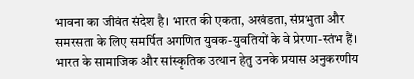भावना का जीवंत संदेश है। भारत की एकता, अखंडता, संप्रभुता और समरसता के लिए समर्पित अगणित युवक-युवतियों के वे प्रेरणा-स्तंभ हैं।
भारत के सामाजिक और सांस्कृतिक उत्थान हेतु उनके प्रयास अनुकरणीय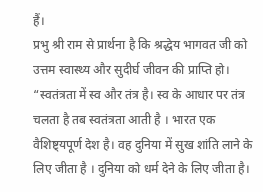हैं।
प्रभु श्री राम से प्रार्थना है कि श्रद्धेय भागवत जी को उत्तम स्वास्थ्य और सुदीर्घ जीवन की प्राप्ति हो।
“स्वतंत्रता में स्व और तंत्र है। स्व के आधार पर तंत्र चलता है तब स्वतंत्रता आती है । भारत एक वैशिष्ट्यपूर्ण देश है। वह दुनिया में सुख शांति लाने के लिए जीता है । दुनिया को धर्म देने के लिए जीता है।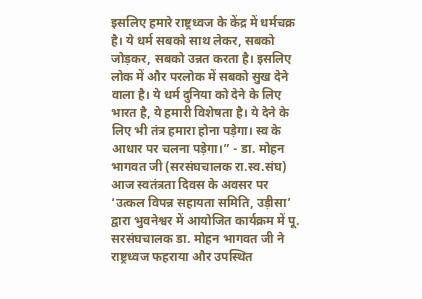इसलिए हमारे राष्ट्रध्वज के केंद्र में धर्मचक्र है। ये धर्म सबको साथ लेकर, सबको जोड़कर, सबको उन्नत करता है। इसलिए लोक में और परलोक में सबको सुख देने वाला है। ये धर्म दुनिया को देने के लिए भारत है, ये हमारी विशेषता है। ये देने के लिए भी तंत्र हमारा होना पड़ेगा। स्व के आधार पर चलना पड़ेगा।” - डा. मोहन भागवत जी (सरसंघचालक रा.स्व.संघ)
आज स्वतंत्रता दिवस के अवसर पर ‘उत्कल विपन्न सहायता समिति, उड़ीसा’ द्वारा भुवनेश्वर में आयोजित कार्यक्रम में पू. सरसंघचालक डा. मोहन भागवत जी ने राष्ट्रध्वज फहराया और उपस्थित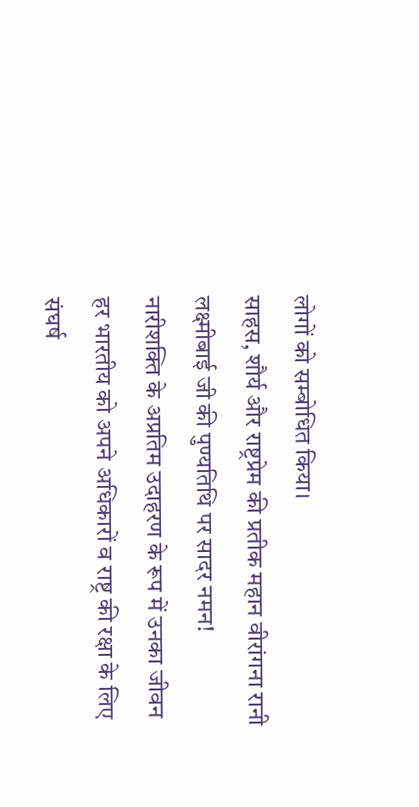लोगों को सम्बोधित किया।
साहस, शौर्य और राष्ट्रप्रेम की प्रतीक महान वीरांगना रानी लक्ष्मीबाई जी की पुण्यतिथि पर सादर नमन!
नारीशक्ति के अप्रतिम उदाहरण के रूप में उनका जीवन हर भारतीय को अपने अधिकारों व राष्ट्र की रक्षा के लिए संघर्ष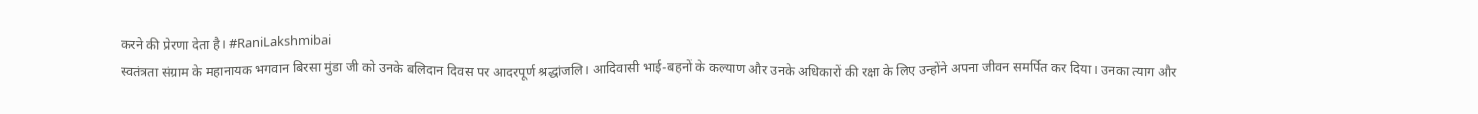करने की प्रेरणा देता है। #RaniLakshmibai
स्वतंत्रता संग्राम के महानायक भगवान बिरसा मुंडा जी को उनके बलिदान दिवस पर आदरपूर्ण श्रद्धांजलि। आदिवासी भाई-बहनों के कल्याण और उनके अधिकारों की रक्षा के लिए उन्होंने अपना जीवन समर्पित कर दिया। उनका त्याग और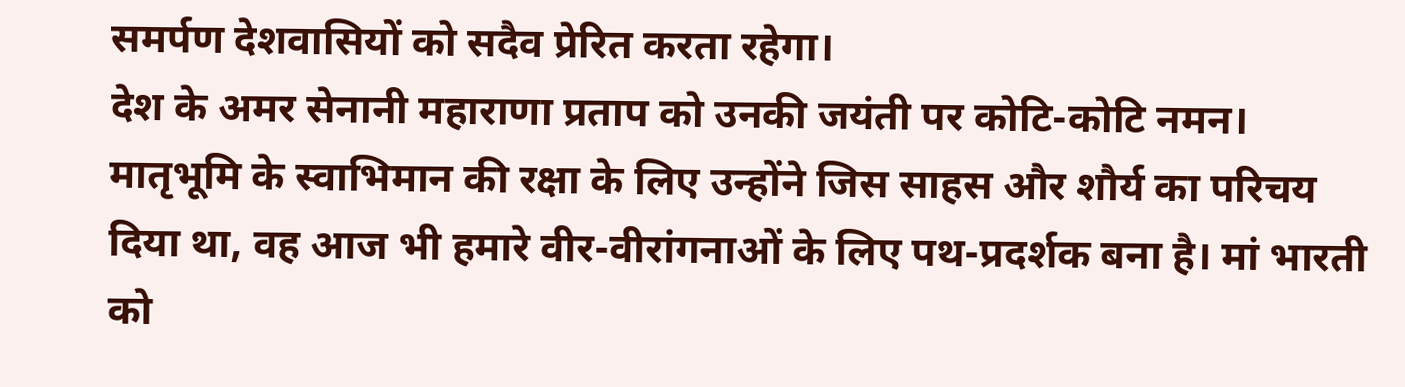समर्पण देशवासियों को सदैव प्रेरित करता रहेगा।
देश के अमर सेनानी महाराणा प्रताप को उनकी जयंती पर कोटि-कोटि नमन। मातृभूमि के स्वाभिमान की रक्षा के लिए उन्होंने जिस साहस और शौर्य का परिचय दिया था, वह आज भी हमारे वीर-वीरांगनाओं के लिए पथ-प्रदर्शक बना है। मां भारती को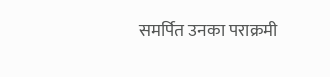समर्पित उनका पराक्रमी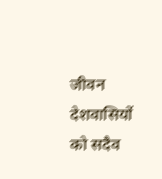जीवन देशवासियों को सदैव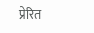प्रेरित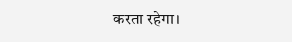करता रहेगा।